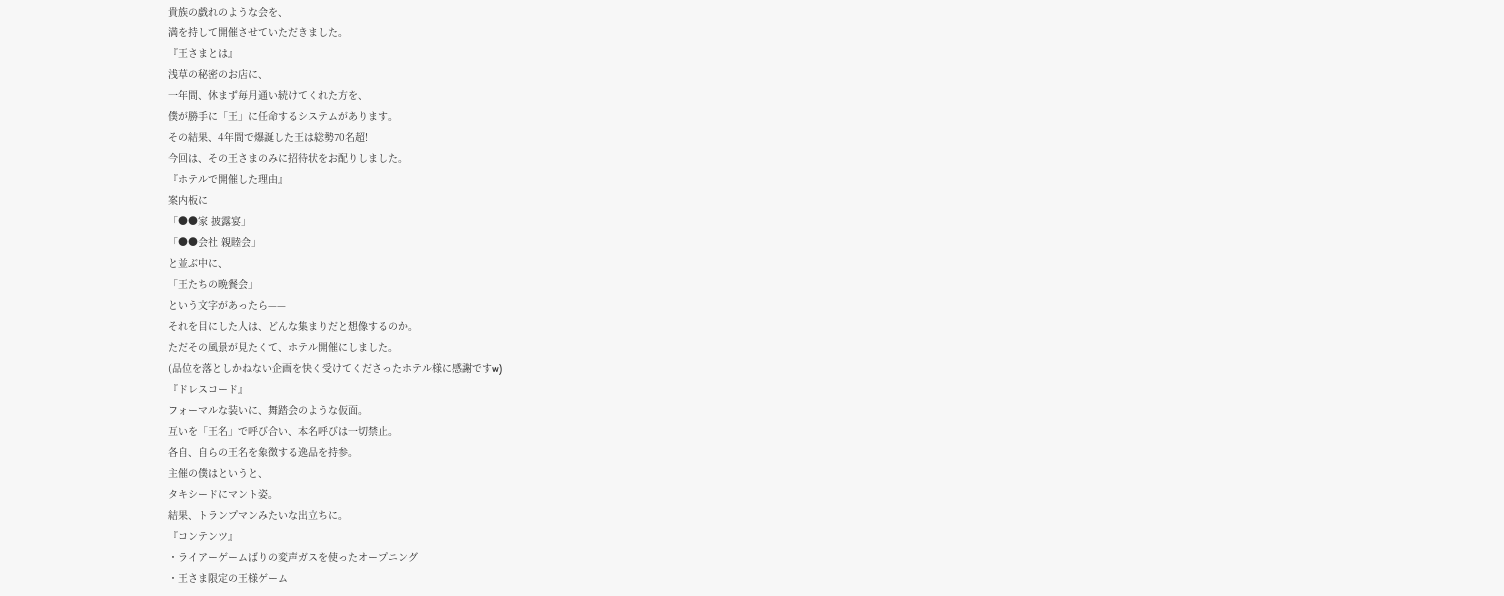貴族の戯れのような会を、
満を持して開催させていただきました。
『王さまとは』
浅草の秘密のお店に、
一年間、休まず毎月通い続けてくれた方を、
僕が勝手に「王」に任命するシステムがあります。
その結果、4年間で爆誕した王は総勢70名超!
今回は、その王さまのみに招待状をお配りしました。
『ホテルで開催した理由』
案内板に
「●●家 披露宴」
「●●会社 親睦会」
と並ぶ中に、
「王たちの晩餐会」
という文字があったら——
それを目にした人は、どんな集まりだと想像するのか。
ただその風景が見たくて、ホテル開催にしました。
(品位を落としかねない企画を快く受けてくださったホテル様に感謝ですw)
『ドレスコード』
フォーマルな装いに、舞踏会のような仮面。
互いを「王名」で呼び合い、本名呼びは一切禁止。
各自、自らの王名を象徴する逸品を持参。
主催の僕はというと、
タキシードにマント姿。
結果、トランプマンみたいな出立ちに。
『コンテンツ』
・ライアーゲームばりの変声ガスを使ったオープニング
・王さま限定の王様ゲーム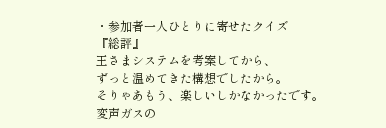・参加者一人ひとりに寄せたクイズ
『総評』
王さまシステムを考案してから、
ずっと温めてきた構想でしたから。
そりゃあもう、楽しいしかなかったです。
変声ガスの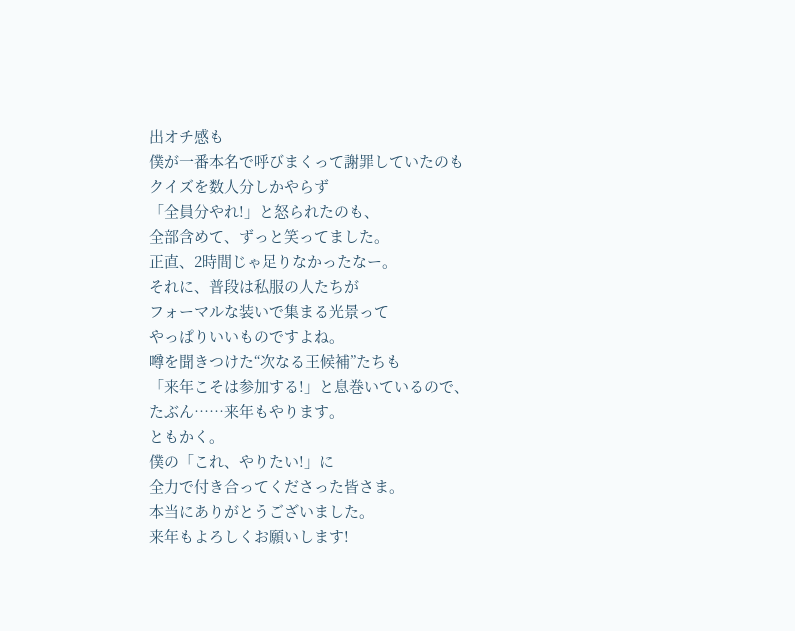出オチ感も
僕が一番本名で呼びまくって謝罪していたのも
クイズを数人分しかやらず
「全員分やれ!」と怒られたのも、
全部含めて、ずっと笑ってました。
正直、2時間じゃ足りなかったなー。
それに、普段は私服の人たちが
フォーマルな装いで集まる光景って
やっぱりいいものですよね。
噂を聞きつけた“次なる王候補”たちも
「来年こそは参加する!」と息巻いているので、
たぶん……来年もやります。
ともかく。
僕の「これ、やりたい!」に
全力で付き合ってくださった皆さま。
本当にありがとうございました。
来年もよろしくお願いします!